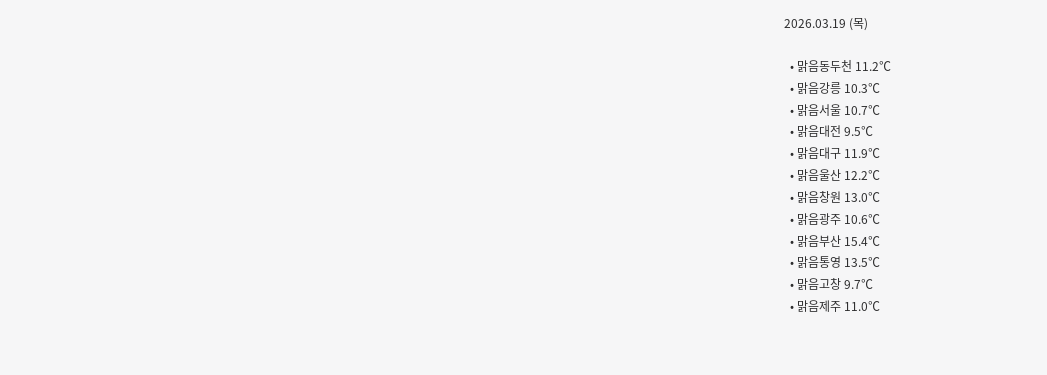2026.03.19 (목)

  • 맑음동두천 11.2℃
  • 맑음강릉 10.3℃
  • 맑음서울 10.7℃
  • 맑음대전 9.5℃
  • 맑음대구 11.9℃
  • 맑음울산 12.2℃
  • 맑음창원 13.0℃
  • 맑음광주 10.6℃
  • 맑음부산 15.4℃
  • 맑음통영 13.5℃
  • 맑음고창 9.7℃
  • 맑음제주 11.0℃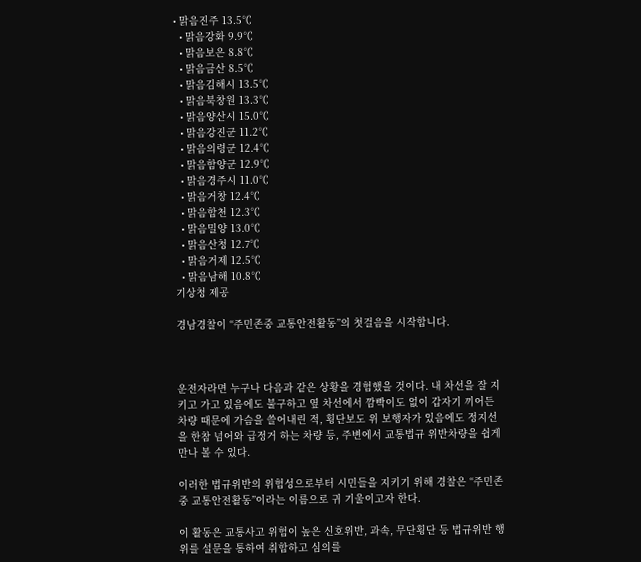• 맑음진주 13.5℃
  • 맑음강화 9.9℃
  • 맑음보은 8.8℃
  • 맑음금산 8.5℃
  • 맑음김해시 13.5℃
  • 맑음북창원 13.3℃
  • 맑음양산시 15.0℃
  • 맑음강진군 11.2℃
  • 맑음의령군 12.4℃
  • 맑음함양군 12.9℃
  • 맑음경주시 11.0℃
  • 맑음거창 12.4℃
  • 맑음합천 12.3℃
  • 맑음밀양 13.0℃
  • 맑음산청 12.7℃
  • 맑음거제 12.5℃
  • 맑음남해 10.8℃
기상청 제공

경남경찰이 “주민존중 교통안전활동”의 첫걸음을 시작합니다.



운전자라면 누구나 다음과 같은 상황을 경험했을 것이다. 내 차선을 잘 지키고 가고 있음에도 불구하고 옆 차선에서 깜빡이도 없이 갑자기 끼어든 차량 때문에 가슴을 쓸어내린 적, 횡단보도 위 보행자가 있음에도 정지선을 한참 넘어와 급정거 하는 차량 등, 주변에서 교통법규 위반차량을 쉽게 만나 볼 수 있다.

이러한 법규위반의 위험성으로부터 시민들을 지키기 위해 경찰은 “주민존중 교통안전활동”이라는 이름으로 귀 기울이고자 한다.

이 활동은 교통사고 위험이 높은 신호위반, 과속, 무단횡단 등 법규위반 행위를 설문을 통하여 취합하고 심의를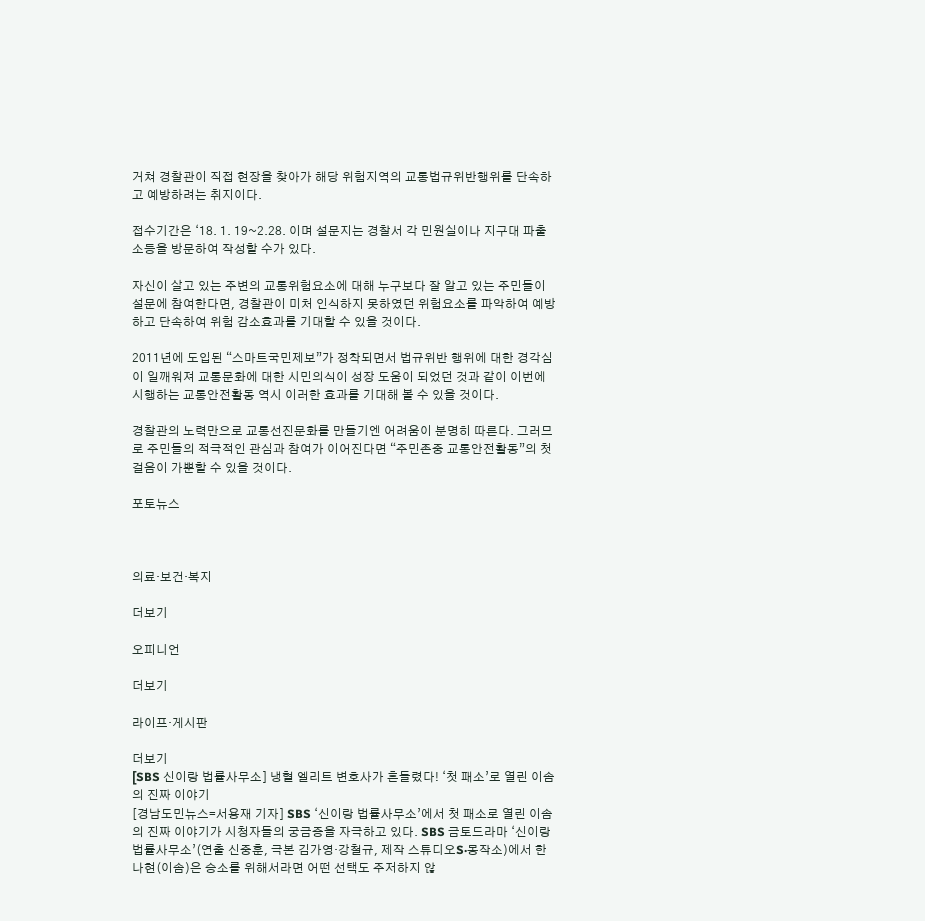거쳐 경찰관이 직접 현장을 찾아가 해당 위험지역의 교통법규위반행위를 단속하고 예방하려는 취지이다.

접수기간은 ‘18. 1. 19~2.28. 이며 설문지는 경찰서 각 민원실이나 지구대 파출소등을 방문하여 작성할 수가 있다.

자신이 살고 있는 주변의 교통위험요소에 대해 누구보다 잘 알고 있는 주민들이 설문에 참여한다면, 경찰관이 미처 인식하지 못하였던 위험요소를 파악하여 예방하고 단속하여 위험 감소효과를 기대할 수 있을 것이다.

2011년에 도입된 “스마트국민제보”가 정착되면서 법규위반 행위에 대한 경각심이 일깨워져 교통문화에 대한 시민의식이 성장 도움이 되었던 것과 같이 이번에 시행하는 교통안전활동 역시 이러한 효과를 기대해 볼 수 있을 것이다.

경찰관의 노력만으로 교통선진문화를 만들기엔 어려움이 분명히 따른다. 그러므로 주민들의 적극적인 관심과 참여가 이어진다면 “주민존중 교통안전활동”의 첫 걸음이 가뿐할 수 있을 것이다.

포토뉴스



의료·보건·복지

더보기

오피니언

더보기

라이프·게시판

더보기
[SBS 신이랑 법률사무소] 냉혈 엘리트 변호사가 흔들렸다! ‘첫 패소’로 열린 이솜의 진짜 이야기
[경남도민뉴스=서용재 기자] SBS ‘신이랑 법률사무소’에서 첫 패소로 열린 이솜의 진짜 이야기가 시청자들의 궁금증을 자극하고 있다. SBS 금토드라마 ‘신이랑 법률사무소’(연출 신중훈, 극본 김가영·강철규, 제작 스튜디오S·몽작소)에서 한나현(이솜)은 승소를 위해서라면 어떤 선택도 주저하지 않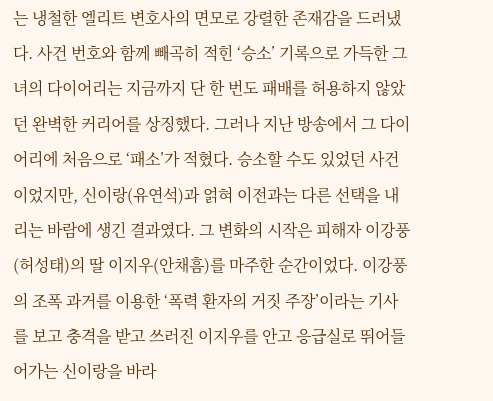는 냉철한 엘리트 변호사의 면모로 강렬한 존재감을 드러냈다. 사건 번호와 함께 빼곡히 적힌 ‘승소’ 기록으로 가득한 그녀의 다이어리는 지금까지 단 한 번도 패배를 허용하지 않았던 완벽한 커리어를 상징했다. 그러나 지난 방송에서 그 다이어리에 처음으로 ‘패소’가 적혔다. 승소할 수도 있었던 사건이었지만, 신이랑(유연석)과 얽혀 이전과는 다른 선택을 내리는 바람에 생긴 결과였다. 그 변화의 시작은 피해자 이강풍(허성태)의 딸 이지우(안채흠)를 마주한 순간이었다. 이강풍의 조폭 과거를 이용한 ‘폭력 환자의 거짓 주장’이라는 기사를 보고 충격을 받고 쓰러진 이지우를 안고 응급실로 뛰어들어가는 신이랑을 바라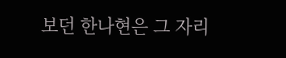보던 한나현은 그 자리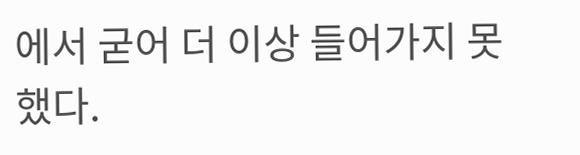에서 굳어 더 이상 들어가지 못했다.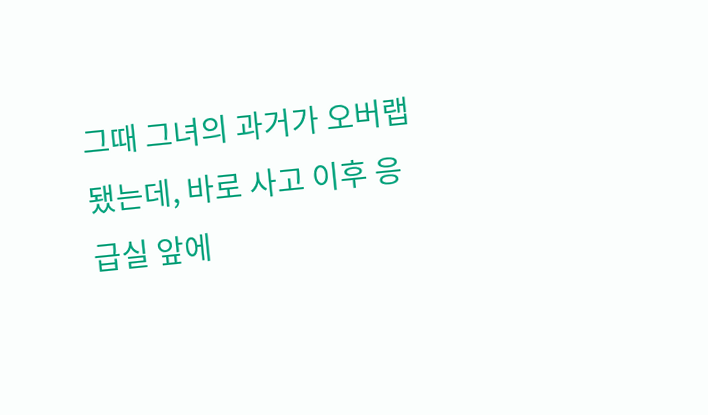그때 그녀의 과거가 오버랩됐는데, 바로 사고 이후 응급실 앞에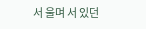서 울며 서 있던